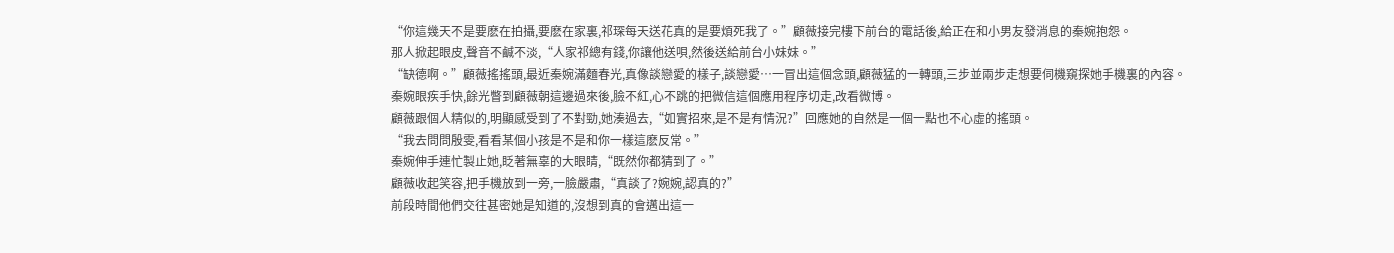“你這幾天不是要麽在拍攝,要麽在家裏,祁琛每天送花真的是要煩死我了。”顧薇接完樓下前台的電話後,給正在和小男友發消息的秦婉抱怨。
那人掀起眼皮,聲音不鹹不淡,“人家祁總有錢,你讓他送唄,然後送給前台小妹妹。”
“缺德啊。”顧薇搖搖頭,最近秦婉滿麵春光,真像談戀愛的樣子,談戀愛…一冒出這個念頭,顧薇猛的一轉頭,三步並兩步走想要伺機窺探她手機裏的內容。
秦婉眼疾手快,餘光瞥到顧薇朝這邊過來後,臉不紅,心不跳的把微信這個應用程序切走,改看微博。
顧薇跟個人精似的,明顯感受到了不對勁,她湊過去,“如實招來,是不是有情況?”回應她的自然是一個一點也不心虛的搖頭。
“我去問問殷雯,看看某個小孩是不是和你一樣這麽反常。”
秦婉伸手連忙製止她,眨著無辜的大眼睛,“既然你都猜到了。”
顧薇收起笑容,把手機放到一旁,一臉嚴肅,“真談了?婉婉,認真的?”
前段時間他們交往甚密她是知道的,沒想到真的會邁出這一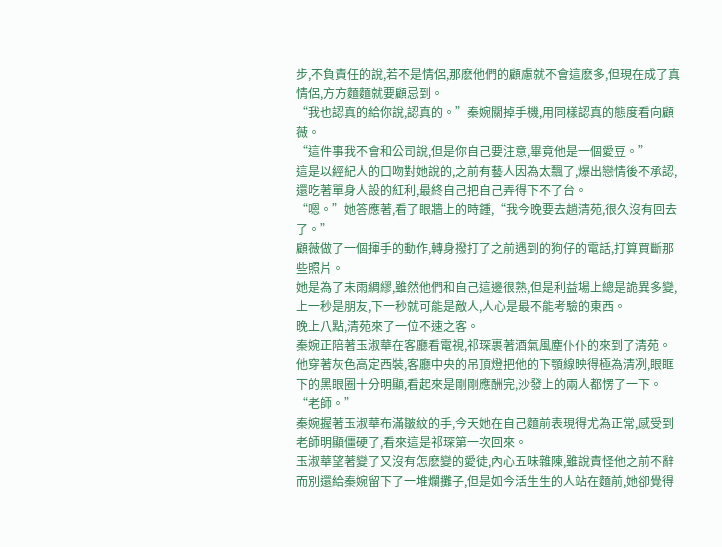步,不負責任的說,若不是情侶,那麽他們的顧慮就不會這麽多,但現在成了真情侶,方方麵麵就要顧忌到。
“我也認真的給你說,認真的。”秦婉關掉手機,用同樣認真的態度看向顧薇。
“這件事我不會和公司說,但是你自己要注意,畢竟他是一個愛豆。”
這是以經紀人的口吻對她說的,之前有藝人因為太飄了,爆出戀情後不承認,還吃著單身人設的紅利,最終自己把自己弄得下不了台。
“嗯。”她答應著,看了眼牆上的時鍾,“我今晚要去趟清苑,很久沒有回去了。”
顧薇做了一個揮手的動作,轉身撥打了之前遇到的狗仔的電話,打算買斷那些照片。
她是為了未雨綢繆,雖然他們和自己這邊很熟,但是利益場上總是詭異多變,上一秒是朋友,下一秒就可能是敵人,人心是最不能考驗的東西。
晚上八點,清苑來了一位不速之客。
秦婉正陪著玉淑華在客廳看電視,祁琛裹著酒氣風塵仆仆的來到了清苑。
他穿著灰色高定西裝,客廳中央的吊頂燈把他的下顎線映得極為清冽,眼眶下的黑眼圈十分明顯,看起來是剛剛應酬完,沙發上的兩人都愣了一下。
“老師。”
秦婉握著玉淑華布滿皺紋的手,今天她在自己麵前表現得尤為正常,感受到老師明顯僵硬了,看來這是祁琛第一次回來。
玉淑華望著變了又沒有怎麽變的愛徒,內心五味雜陳,雖說責怪他之前不辭而別還給秦婉留下了一堆爛攤子,但是如今活生生的人站在麵前,她卻覺得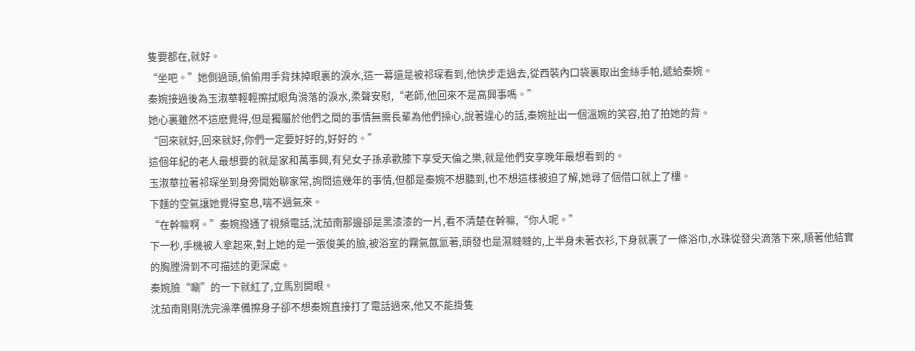隻要都在,就好。
“坐吧。”她側過頭,偷偷用手背抹掉眼裏的淚水,這一幕還是被祁琛看到,他快步走過去,從西裝內口袋裏取出金絲手帕,遞給秦婉。
秦婉接過後為玉淑華輕輕擦拭眼角滑落的淚水,柔聲安慰,“老師,他回來不是高興事嗎。”
她心裏雖然不這麽覺得,但是獨屬於他們之間的事情無需長輩為他們操心,說著違心的話,秦婉扯出一個溫婉的笑容,拍了拍她的背。
“回來就好,回來就好,你們一定要好好的,好好的。”
這個年紀的老人最想要的就是家和萬事興,有兒女子孫承歡膝下享受天倫之樂,就是他們安享晚年最想看到的。
玉淑華拉著祁琛坐到身旁開始聊家常,詢問這幾年的事情,但都是秦婉不想聽到,也不想這樣被迫了解,她尋了個借口就上了樓。
下麵的空氣讓她覺得窒息,喘不過氣來。
“在幹嘛啊。”秦婉撥通了視頻電話,沈茄南那邊卻是黑漆漆的一片,看不清楚在幹嘛,“你人呢。”
下一秒,手機被人拿起來,對上她的是一張俊美的臉,被浴室的霧氣氤氳著,頭發也是濕噠噠的,上半身未著衣衫,下身就裹了一條浴巾,水珠從發尖滴落下來,順著他結實的胸膛滑到不可描述的更深處。
秦婉臉“唰”的一下就紅了,立馬別開眼。
沈茄南剛剛洗完澡準備擦身子卻不想秦婉直接打了電話過來,他又不能掛隻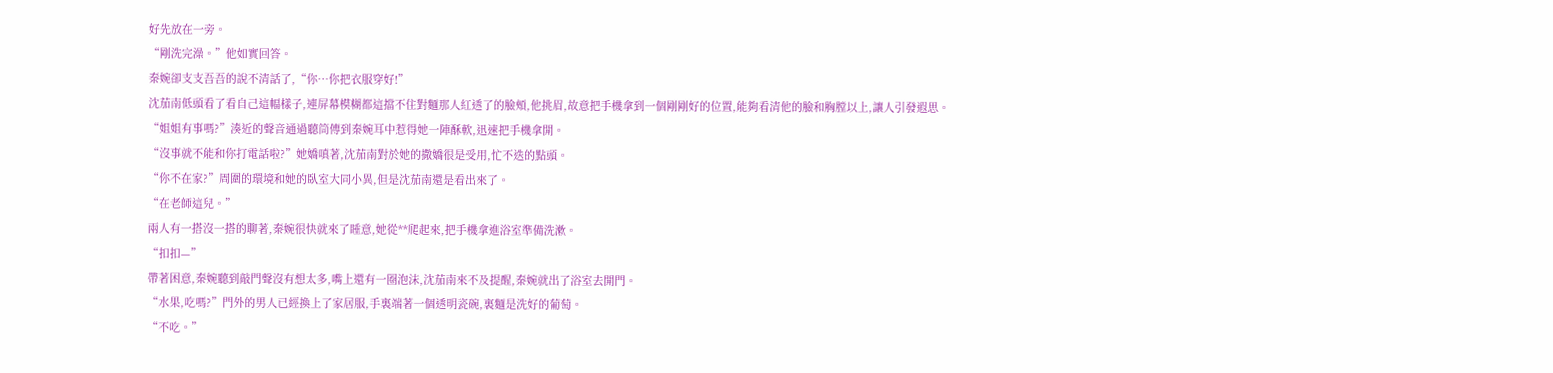好先放在一旁。
“剛洗完澡。”他如實回答。
秦婉卻支支吾吾的說不清話了,“你…你把衣服穿好!”
沈茄南低頭看了看自己這幅樣子,連屏幕模糊都這擋不住對麵那人紅透了的臉頰,他挑眉,故意把手機拿到一個剛剛好的位置,能夠看清他的臉和胸膛以上,讓人引發遐思。
“姐姐有事嗎?”湊近的聲音通過聽筒傳到秦婉耳中惹得她一陣酥軟,迅速把手機拿開。
“沒事就不能和你打電話啦?”她嬌嗔著,沈茄南對於她的撒嬌很是受用,忙不迭的點頭。
“你不在家?”周圍的環境和她的臥室大同小異,但是沈茄南還是看出來了。
“在老師這兒。”
兩人有一搭沒一搭的聊著,秦婉很快就來了睡意,她從**爬起來,把手機拿進浴室準備洗漱。
“扣扣—”
帶著困意,秦婉聽到敲門聲沒有想太多,嘴上還有一圈泡沫,沈茄南來不及提醒,秦婉就出了浴室去開門。
“水果,吃嗎?”門外的男人已經換上了家居服,手裏端著一個透明瓷碗,裏麵是洗好的葡萄。
“不吃。”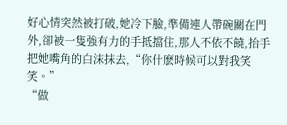好心情突然被打破,她冷下臉,準備連人帶碗關在門外,卻被一隻強有力的手抵擋住,那人不依不饒,抬手把她嘴角的白沫抹去,“你什麽時候可以對我笑笑。”
“做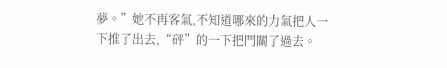夢。”她不再客氣,不知道哪來的力氣把人一下推了出去,“砰”的一下把門關了過去。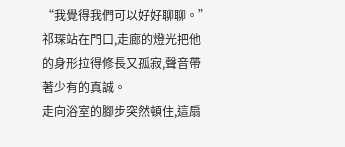“我覺得我們可以好好聊聊。”祁琛站在門口,走廊的燈光把他的身形拉得修長又孤寂,聲音帶著少有的真誠。
走向浴室的腳步突然頓住,這扇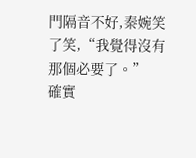門隔音不好,秦婉笑了笑,“我覺得沒有那個必要了。”
確實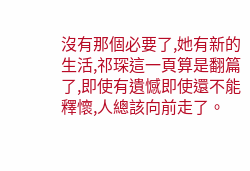沒有那個必要了,她有新的生活,祁琛這一頁算是翻篇了,即使有遺憾即使還不能釋懷,人總該向前走了。